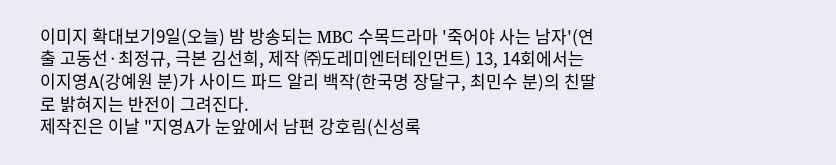이미지 확대보기9일(오늘) 밤 방송되는 MBC 수목드라마 '죽어야 사는 남자'(연출 고동선·최정규, 극본 김선희, 제작 ㈜도레미엔터테인먼트) 13, 14회에서는 이지영A(강예원 분)가 사이드 파드 알리 백작(한국명 장달구, 최민수 분)의 친딸로 밝혀지는 반전이 그려진다.
제작진은 이날 "지영A가 눈앞에서 남편 강호림(신성록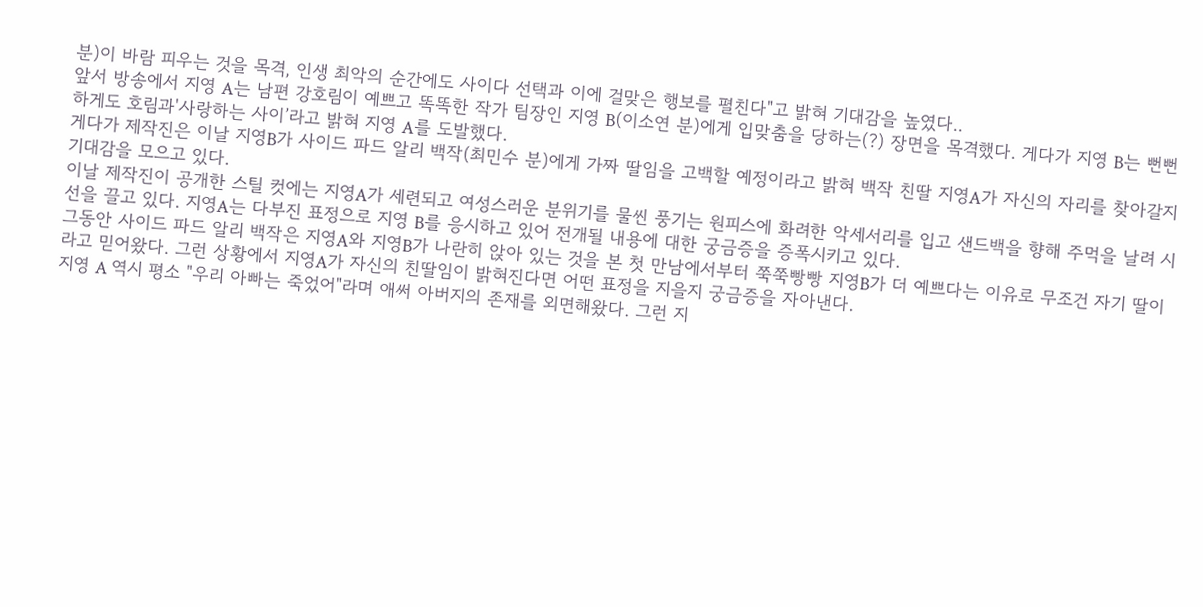분)이 바람 피우는 것을 목격, 인생 최악의 순간에도 사이다 선택과 이에 걸맞은 행보를 펼친다"고 밝혀 기대감을 높였다..
앞서 방송에서 지영 A는 남편 강호림이 예쁘고 똑똑한 작가 팀장인 지영 B(이소연 분)에게 입맞춤을 당하는(?) 장면을 목격했다. 게다가 지영 B는 뻔뻔하게도 호림과'사랑하는 사이’라고 밝혀 지영 A를 도발했다.
게다가 제작진은 이날 지영B가 사이드 파드 알리 백작(최민수 분)에게 가짜 딸임을 고백할 예정이라고 밝혀 백작 친딸 지영A가 자신의 자리를 찾아갈지 기대감을 모으고 있다.
이날 제작진이 공개한 스틸 컷에는 지영A가 세련되고 여성스러운 분위기를 물씬 풍기는 원피스에 화려한 악세서리를 입고 샌드백을 향해 주먹을 날려 시선을 끌고 있다. 지영A는 다부진 표정으로 지영 B를 응시하고 있어 전개될 내용에 대한 궁금증을 증폭시키고 있다.
그동안 사이드 파드 알리 백작은 지영A와 지영B가 나란히 앉아 있는 것을 본 첫 만남에서부터 쭉쭉빵빵 지영B가 더 예쁘다는 이유로 무조건 자기 딸이라고 믿어왔다. 그런 상황에서 지영A가 자신의 친딸임이 밝혀진다면 어떤 표정을 지을지 궁금증을 자아낸다.
지영 A 역시 평소 "우리 아빠는 죽었어"라며 애써 아버지의 존재를 외면해왔다. 그런 지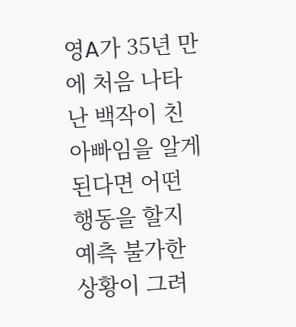영A가 35년 만에 처음 나타난 백작이 친아빠임을 알게 된다면 어떤 행동을 할지 예측 불가한 상황이 그려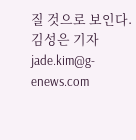질 것으로 보인다.
김성은 기자 jade.kim@g-enews.com